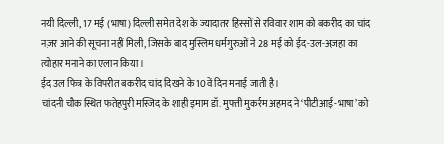नयी दिल्ली, 17 मई (भाषा) दिल्ली समेत देश के ज्यादातर हिस्सों से रविवार शाम को बकरीद का चांद नज़र आने की सूचना नहीं मिली, जिसके बाद मुस्लिम धर्मगुरुओं ने 28 मई को ईद-उल-अज़हा का त्योहार मनाने का एलान किया।
ईद उल फित्र के विपरीत बकरीद चांद दिखने के 10वें दिन मनाई जाती है।
चांदनी चौक स्थित फतेहपुरी मस्जिद के शाही इमाम डॉ. मुफ्ती मुकर्रम अहमद ने ‘पीटीआई-भाषा’ को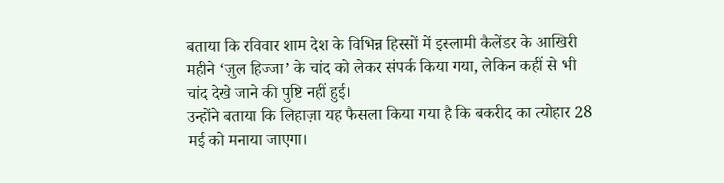बताया कि रविवार शाम देश के विभिन्न हिस्सों में इस्लामी कैलेंडर के आखिरी महीने ‘ज़ुल हिज्जा’ के चांद को लेकर संपर्क किया गया, लेकिन कहीं से भी चांद देखे जाने की पुष्टि नहीं हुई।
उन्होंने बताया कि लिहाज़ा यह फैसला किया गया है कि बकरीद का त्योहार 28 मई को मनाया जाएगा।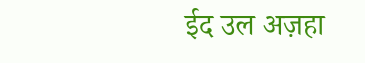ईद उल अज़हा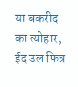या बकरीद का त्योहार, ईद उल फित्र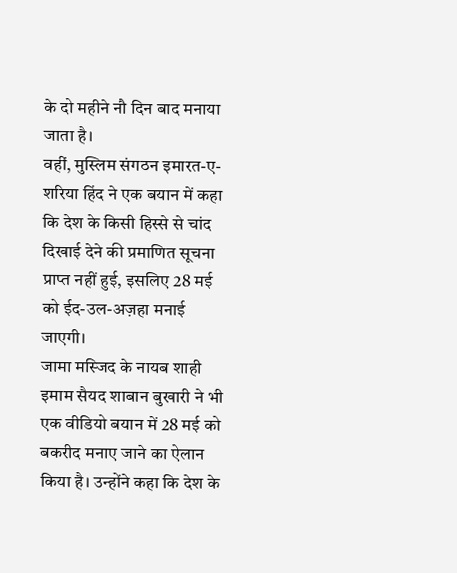के दो महीने नौ दिन बाद मनाया जाता है।
वहीं, मुस्लिम संगठन इमारत-ए-शरिया हिंद ने एक बयान में कहा कि देश के किसी हिस्से से चांद दिखाई देने की प्रमाणित सूचना प्राप्त नहीं हुई, इसलिए 28 मई को ईद-उल-अज़हा मनाई जाएगी।
जामा मस्जिद के नायब शाही इमाम सैयद शाबान बुखारी ने भी एक वीडियो बयान में 28 मई को बकरीद मनाए जाने का ऐलान किया है। उन्होंने कहा कि देश के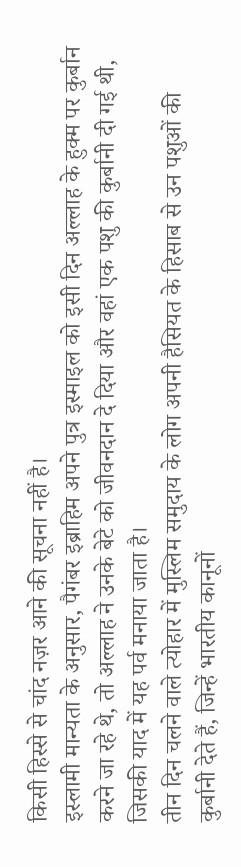किसी हिस्से से चांद नज़र आने की सूचना नहीं है।
इस्लामी मान्यता के अनुसार, पैगंबर इब्राहिम अपने पुत्र इस्माइल को इसी दिन अल्लाह के हुक्म पर कुर्बान करने जा रहे थे, तो अल्लाह ने उनके बेटे को जीवनदान दे दिया और वहां एक पशु की कुर्बानी दी गई थी, जिसकी याद में यह पर्व मनाया जाता है।
तीन दिन चलने वाले त्योहार में मुस्लिम समुदाय के लोग अपनी हैसियत के हिसाब से उन पशुओं की कुर्बानी देते हैं, जिन्हें भारतीय कानूनों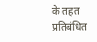के तहत प्रतिबंधित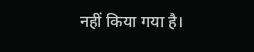नहीं किया गया है।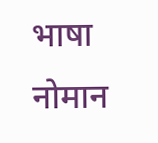भाषा नोमान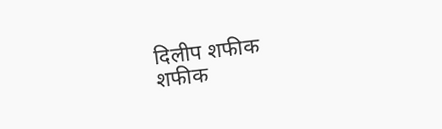दिलीप शफीक
शफीक